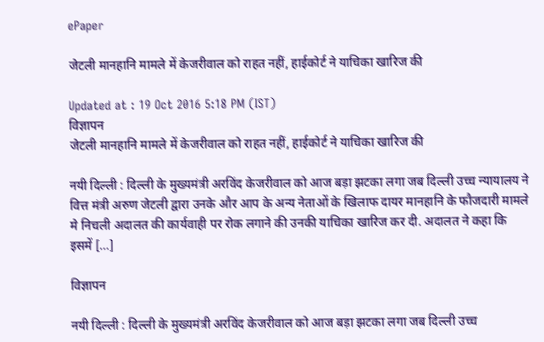ePaper

जेटली मानहानि मामले में केजरीवाल को राहत नहीं, हाईकोर्ट ने याचिका खारिज की

Updated at : 19 Oct 2016 5:18 PM (IST)
विज्ञापन
जेटली मानहानि मामले में केजरीवाल को राहत नहीं, हाईकोर्ट ने याचिका खारिज की

नयी दिल्ली : दिल्ली के मुख्यमंत्री अरविंद केजरीवाल को आज बड़ा झटका लगा जब दिल्ली उच्च न्यायालय ने वित्त मंत्री अरुण जेटली द्वारा उनके और आप के अन्य नेताओं के खिलाफ दायर मानहानि के फौजदारी मामले मे निचली अदालत की कार्यवाही पर रोक लगाने की उनकी याचिका खारिज कर दी. अदालत ने कहा कि इसमें […]

विज्ञापन

नयी दिल्ली : दिल्ली के मुख्यमंत्री अरविंद केजरीवाल को आज बड़ा झटका लगा जब दिल्ली उच्च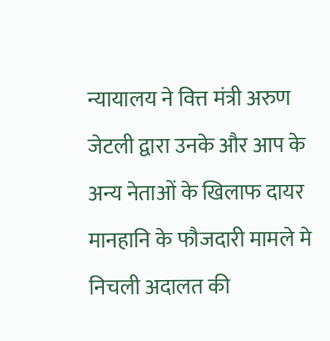न्यायालय ने वित्त मंत्री अरुण जेटली द्वारा उनके और आप के अन्य नेताओं के खिलाफ दायर मानहानि के फौजदारी मामले मे निचली अदालत की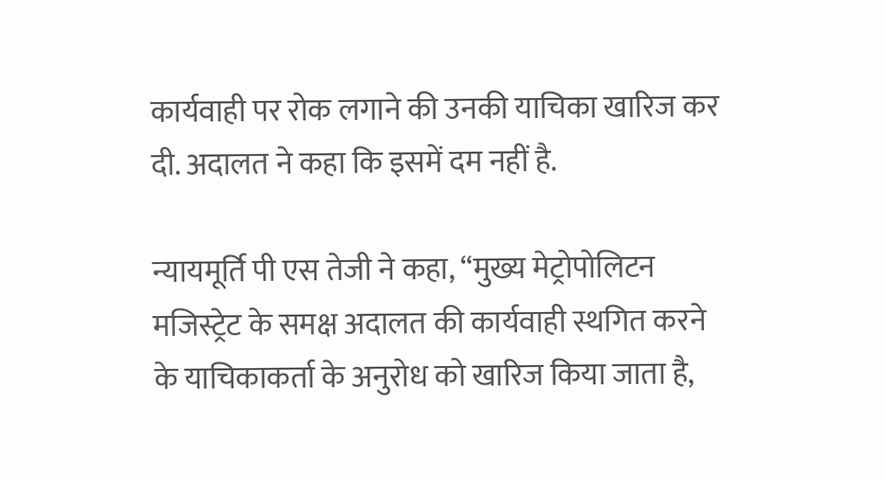कार्यवाही पर रोक लगाने की उनकी याचिका खारिज कर दी. अदालत ने कहा कि इसमें दम नहीं है.

न्यायमूर्ति पी एस तेजी ने कहा, ‘‘मुख्य मेट्रोपोलिटन मजिस्ट्रेट के समक्ष अदालत की कार्यवाही स्थगित करने के याचिकाकर्ता के अनुरोध को खारिज किया जाता है,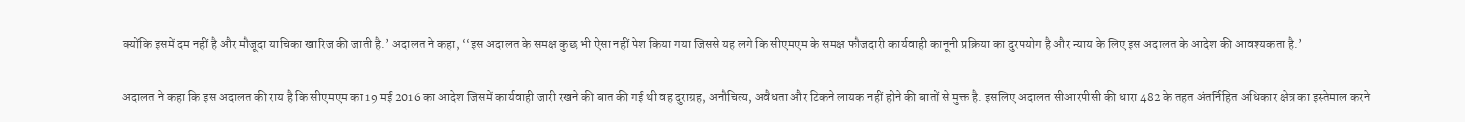क्योंकि इसमें दम नहीं है और मौजूदा याचिका खारिज की जाती है.’ अदालत ने कहा, ‘‘इस अदालत के समक्ष कुछ भी ऐसा नहीं पेश किया गया जिससे यह लगे कि सीएमएम के समक्ष फौजदारी कार्यवाही कानूनी प्रक्रिया का दुरपयोग है और न्याय के लिए इस अदालत के आदेश की आवश्यकता है.’

अदालत ने कहा कि इस अदालत की राय है कि सीएमएम का 19 मई 2016 का आदेश जिसमें कार्यवाही जारी रखने की बात की गई थी वह दुराग्रह, अनौचित्य, अवैधता और टिकने लायक नहीं होने की बातों से मुक्त है. इसलिए अदालत सीआरपीसी की धारा 482 के तहत अंतर्निहित अधिकार क्षेत्र का इस्तेमाल करने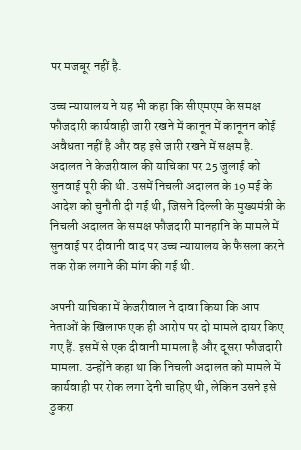पर मजबूर नहीं है.

उच्च न्यायालय ने यह भी कहा कि सीएमएम के समक्ष फौजदारी कार्यवाही जारी रखने में कानून में कानूनन कोई अवैधता नहीं है और वह इसे जारी रखने में सक्षम है. अदालत ने केजरीवाल की याचिका पर 25 जुलाई को सुनवाई पूरी की थी. उसमें निचली अदालत के 19 मई के आदेश को चुनौती दी गई थी, जिसने दिल्ली के मुख्यमंत्री के निचली अदालत के समक्ष फौजदारी मानहानि के मामले में सुनवाई पर दीवानी वाद पर उच्च न्यायालय के फैसला करने तक रोक लगाने की मांग की गई थी.

अपनी याचिका में केजरीवाल ने दावा किया कि आप नेताओं के खिलाफ एक ही आरोप पर दो मामले दायर किए गए हैं. इसमें से एक दीवानी मामला है और दूसरा फौजदारी मामला. उन्होंने कहा था कि निचली अदालत को मामले में कार्यवाही पर रोक लगा देनी चाहिए थी, लेकिन उसने इसे ठुकरा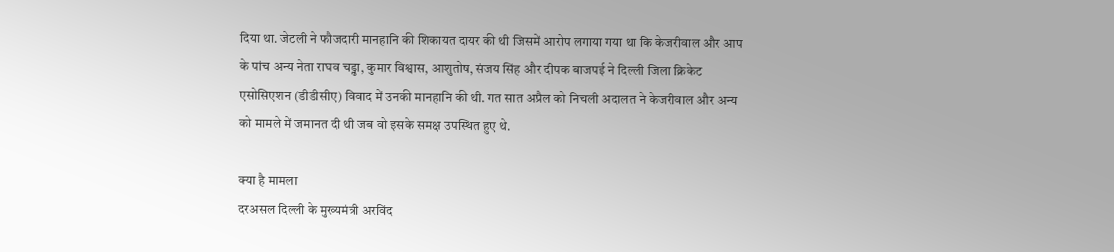दिया था. जेटली ने फौजदारी मानहानि की शिकायत दायर की थी जिसमें आरोप लगाया गया था कि केजरीवाल और आप के पांच अन्य नेता राघव चड्ढा, कुमार विश्वास, आशुतोष, संजय सिंह और दीपक बाजपई ने दिल्ली जिला क्रिकेट एसोसिएशन (डीडीसीए) विवाद में उनकी मानहानि की थी. गत सात अप्रैल को निचली अदालत ने केजरीवाल और अन्य को मामले में जमानत दी थी जब वो इसके समक्ष उपस्थित हुए थे.

क्‍या है मामला
दरअसल दिल्‍ली के मुख्‍यमंत्री अरविंद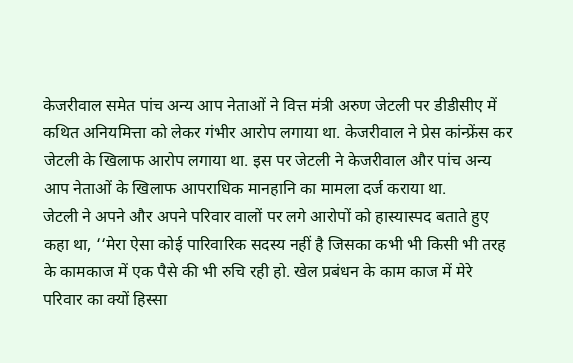केजरीवाल समेत पांच अन्‍य आप नेताओं ने वित्त मंत्री अरुण जेटली पर डीडीसीए में कथित अनियमित्ता को लेकर गंभीर आरोप लगाया था. केजरीवाल ने प्रेस कांन्‍फ्रेंस कर जेटली के खिलाफ आरोप लगाया था. इस पर जेटली ने केजरीवाल और पांच अन्‍य आप नेताओं के खिलाफ आपराधिक मानहानि का मामला दर्ज कराया था.
जेटली ने अपने और अपने परिवार वालों पर लगे आरोपों को हास्यास्पद बताते हुए कहा था, ‘‘मेरा ऐसा कोई पारिवारिक सदस्य नहीं है जिसका कभी भी किसी भी तरह के कामकाज में एक पैसे की भी रुचि रही हो. खेल प्रबंधन के काम काज में मेरे परिवार का क्यों हिस्सा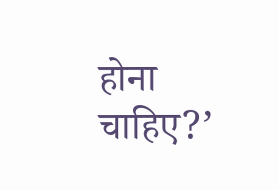होना चाहिए?’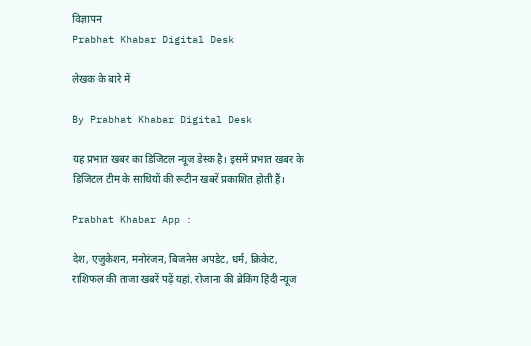विज्ञापन
Prabhat Khabar Digital Desk

लेखक के बारे में

By Prabhat Khabar Digital Desk

यह प्रभात खबर का डिजिटल न्यूज डेस्क है। इसमें प्रभात खबर के डिजिटल टीम के साथियों की रूटीन खबरें प्रकाशित होती हैं।

Prabhat Khabar App :

देश, एजुकेशन, मनोरंजन, बिजनेस अपडेट, धर्म, क्रिकेट, राशिफल की ताजा खबरें पढ़ें यहां. रोजाना की ब्रेकिंग हिंदी न्यूज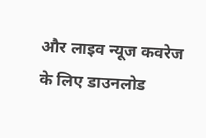और लाइव न्यूज कवरेज के लिए डाउनलोड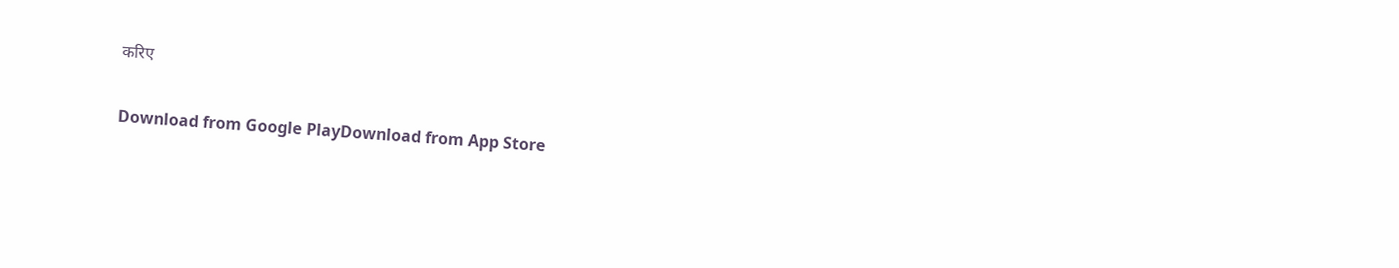करिए

Download from Google PlayDownload from App Store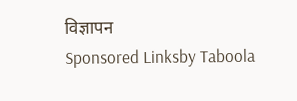विज्ञापन
Sponsored Linksby Taboola